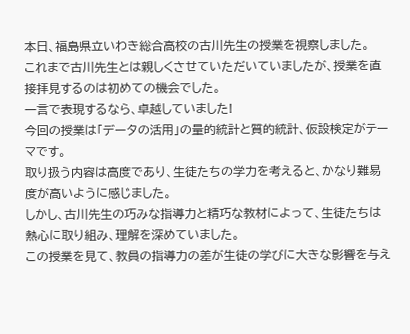本日、福島県立いわき総合高校の古川先生の授業を視察しました。
これまで古川先生とは親しくさせていただいていましたが、授業を直接拝見するのは初めての機会でした。
一言で表現するなら、卓越していました!
今回の授業は「データの活用」の量的統計と質的統計、仮設検定がテーマです。
取り扱う内容は高度であり、生徒たちの学力を考えると、かなり難易度が高いように感じました。
しかし、古川先生の巧みな指導力と精巧な教材によって、生徒たちは熱心に取り組み、理解を深めていました。
この授業を見て、教員の指導力の差が生徒の学びに大きな影響を与え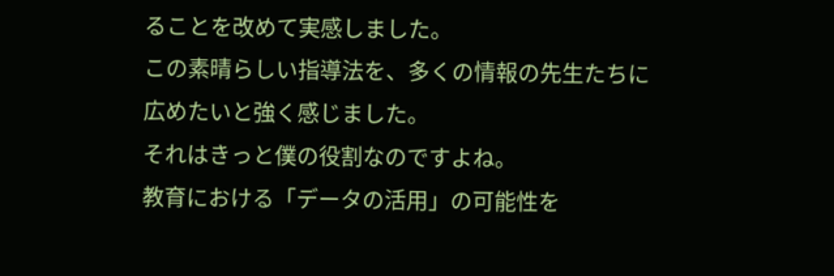ることを改めて実感しました。
この素晴らしい指導法を、多くの情報の先生たちに広めたいと強く感じました。
それはきっと僕の役割なのですよね。
教育における「データの活用」の可能性を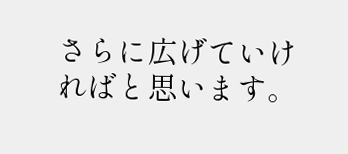さらに広げていければと思います。